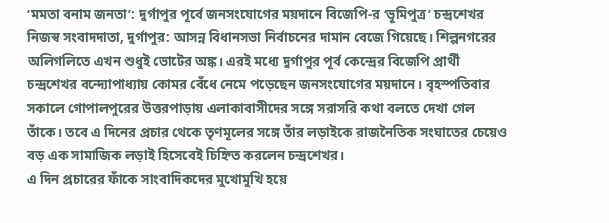‘মমতা বনাম জনতা’: দুর্গাপুর পূর্বে জনসংযোগের ময়দানে বিজেপি-র ‘ভূমিপুত্র’ চন্দ্রশেখর
নিজস্ব সংবাদদাতা, দুর্গাপুর: আসন্ন বিধানসভা নির্বাচনের দামান বেজে গিয়েছে। শিল্পনগরের অলিগলিতে এখন শুধুই ভোটের অঙ্ক। এরই মধ্যে দুর্গাপুর পূর্ব কেন্দ্রের বিজেপি প্রার্থী চন্দ্রশেখর বন্দ্যোপাধ্যায় কোমর বেঁধে নেমে পড়েছেন জনসংযোগের ময়দানে। বৃহস্পতিবার সকালে গোপালপুরের উত্তরপাড়ায় এলাকাবাসীদের সঙ্গে সরাসরি কথা বলতে দেখা গেল তাঁকে। তবে এ দিনের প্রচার থেকে তৃণমূলের সঙ্গে তাঁর লড়াইকে রাজনৈতিক সংঘাতের চেয়েও বড় এক সামাজিক লড়াই হিসেবেই চিহ্নিত করলেন চন্দ্রশেখর।
এ দিন প্রচারের ফাঁকে সাংবাদিকদের মুখোমুখি হয়ে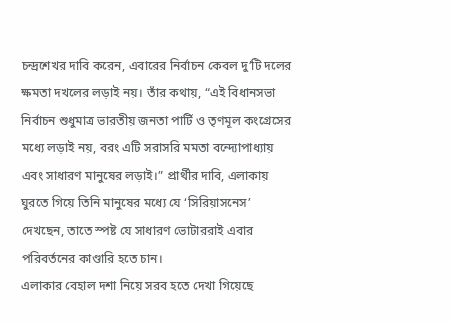চন্দ্রশেখর দাবি করেন, এবারের নির্বাচন কেবল দু’টি দলের ক্ষমতা দখলের লড়াই নয়। তাঁর কথায়, “এই বিধানসভা নির্বাচন শুধুমাত্র ভারতীয় জনতা পার্টি ও তৃণমূল কংগ্রেসের মধ্যে লড়াই নয়, বরং এটি সরাসরি মমতা বন্দ্যোপাধ্যায় এবং সাধারণ মানুষের লড়াই।” প্রার্থীর দাবি, এলাকায় ঘুরতে গিয়ে তিনি মানুষের মধ্যে যে ‘সিরিয়াসনেস’ দেখছেন, তাতে স্পষ্ট যে সাধারণ ভোটাররাই এবার পরিবর্তনের কাণ্ডারি হতে চান।
এলাকার বেহাল দশা নিয়ে সরব হতে দেখা গিয়েছে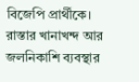বিজেপি প্রার্থীকে। রাস্তার খানাখন্দ আর জলনিকাশি ব্যবস্থার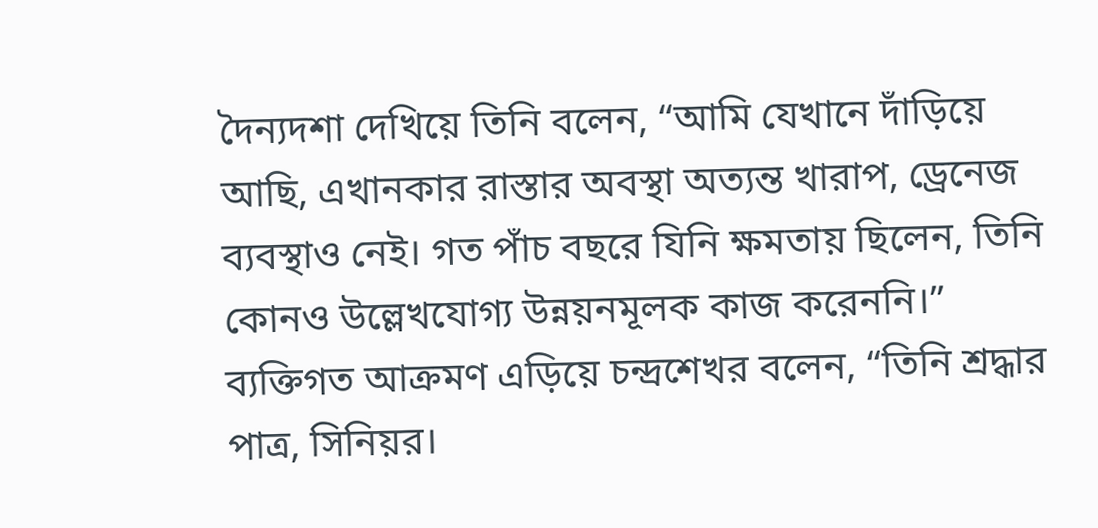দৈন্যদশা দেখিয়ে তিনি বলেন, “আমি যেখানে দাঁড়িয়ে আছি, এখানকার রাস্তার অবস্থা অত্যন্ত খারাপ, ড্রেনেজ ব্যবস্থাও নেই। গত পাঁচ বছরে যিনি ক্ষমতায় ছিলেন, তিনি কোনও উল্লেখযোগ্য উন্নয়নমূলক কাজ করেননি।” ব্যক্তিগত আক্রমণ এড়িয়ে চন্দ্রশেখর বলেন, “তিনি শ্রদ্ধার পাত্র, সিনিয়র।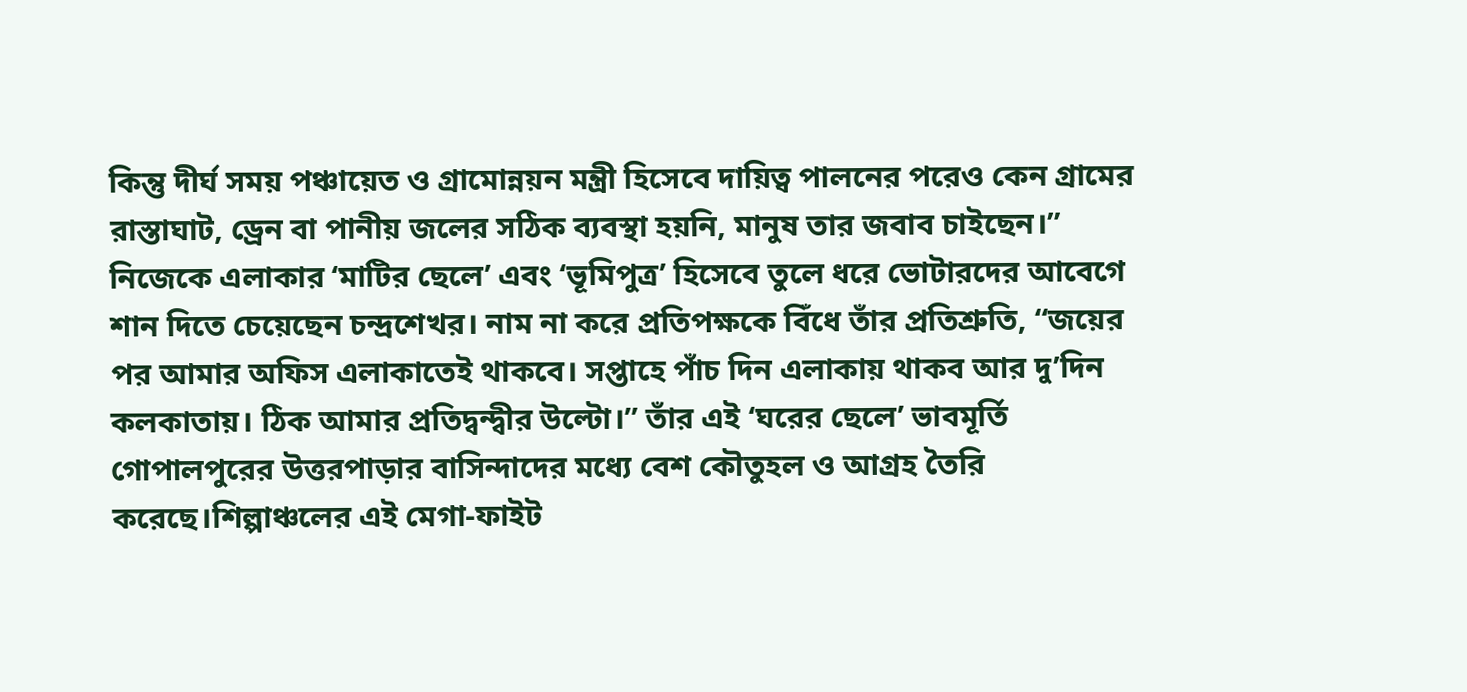কিন্তু দীর্ঘ সময় পঞ্চায়েত ও গ্রামোন্নয়ন মন্ত্রী হিসেবে দায়িত্ব পালনের পরেও কেন গ্রামের রাস্তাঘাট, ড্রেন বা পানীয় জলের সঠিক ব্যবস্থা হয়নি, মানুষ তার জবাব চাইছেন।”
নিজেকে এলাকার ‘মাটির ছেলে’ এবং ‘ভূমিপুত্র’ হিসেবে তুলে ধরে ভোটারদের আবেগে শান দিতে চেয়েছেন চন্দ্রশেখর। নাম না করে প্রতিপক্ষকে বিঁধে তাঁর প্রতিশ্রুতি, “জয়ের পর আমার অফিস এলাকাতেই থাকবে। সপ্তাহে পাঁচ দিন এলাকায় থাকব আর দু’দিন কলকাতায়। ঠিক আমার প্রতিদ্বন্দ্বীর উল্টো।” তাঁর এই ‘ঘরের ছেলে’ ভাবমূর্তি গোপালপুরের উত্তরপাড়ার বাসিন্দাদের মধ্যে বেশ কৌতুহল ও আগ্রহ তৈরি করেছে।শিল্পাঞ্চলের এই মেগা-ফাইট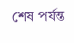শেষ পর্যন্ত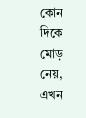কোন দিকে মোড় নেয়, এখন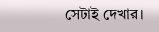সেটাই দেখার।